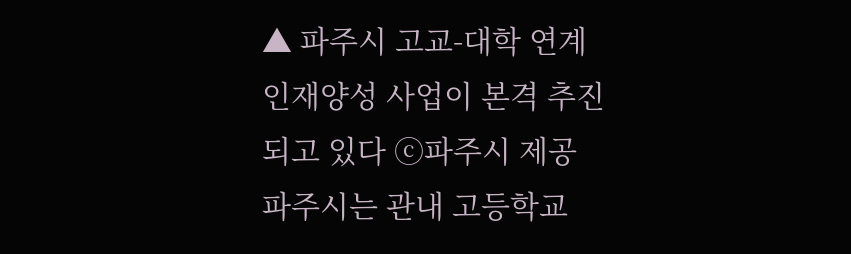▲ 파주시 고교-대학 연계 인재양성 사업이 본격 추진되고 있다 ⓒ파주시 제공
파주시는 관내 고등학교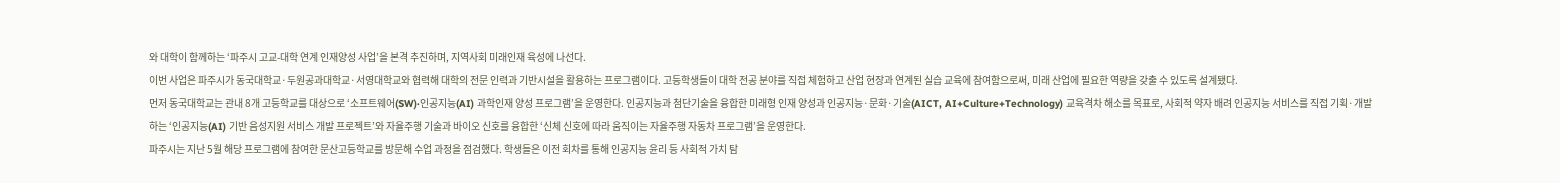와 대학이 함께하는 ‘파주시 고교-대학 연계 인재양성 사업’을 본격 추진하며, 지역사회 미래인재 육성에 나선다.
이번 사업은 파주시가 동국대학교·두원공과대학교·서영대학교와 협력해 대학의 전문 인력과 기반시설을 활용하는 프로그램이다. 고등학생들이 대학 전공 분야를 직접 체험하고 산업 현장과 연계된 실습 교육에 참여함으로써, 미래 산업에 필요한 역량을 갖출 수 있도록 설계됐다.
먼저 동국대학교는 관내 8개 고등학교를 대상으로 ‘소프트웨어(SW)·인공지능(AI) 과학인재 양성 프로그램’을 운영한다. 인공지능과 첨단기술을 융합한 미래형 인재 양성과 인공지능·문화·기술(AICT, AI+Culture+Technology) 교육격차 해소를 목표로, 사회적 약자 배려 인공지능 서비스를 직접 기획·개발하는 ‘인공지능(AI) 기반 음성지원 서비스 개발 프로젝트’와 자율주행 기술과 바이오 신호를 융합한 ‘신체 신호에 따라 움직이는 자율주행 자동차 프로그램’을 운영한다.
파주시는 지난 5월 해당 프로그램에 참여한 문산고등학교를 방문해 수업 과정을 점검했다. 학생들은 이전 회차를 통해 인공지능 윤리 등 사회적 가치 탐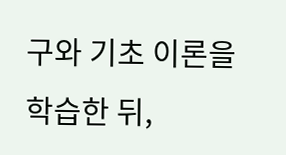구와 기초 이론을 학습한 뒤,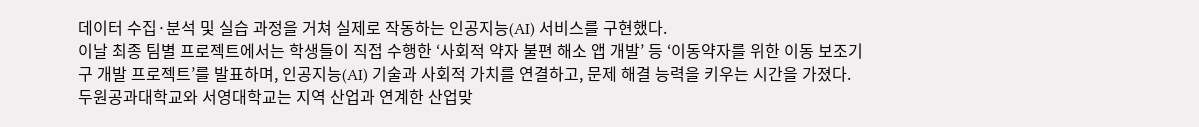데이터 수집·분석 및 실습 과정을 거쳐 실제로 작동하는 인공지능(AI) 서비스를 구현했다.
이날 최종 팀별 프로젝트에서는 학생들이 직접 수행한 ‘사회적 약자 불편 해소 앱 개발’ 등 ‘이동약자를 위한 이동 보조기구 개발 프로젝트’를 발표하며, 인공지능(AI) 기술과 사회적 가치를 연결하고, 문제 해결 능력을 키우는 시간을 가졌다.
두원공과대학교와 서영대학교는 지역 산업과 연계한 산업맞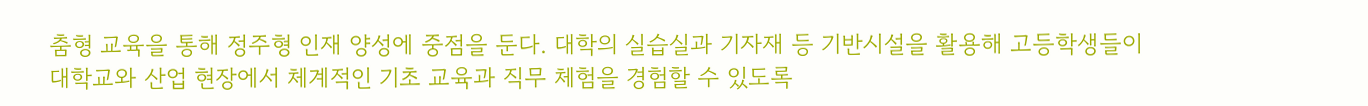춤형 교육을 통해 정주형 인재 양성에 중점을 둔다. 대학의 실습실과 기자재 등 기반시설을 활용해 고등학생들이 대학교와 산업 현장에서 체계적인 기초 교육과 직무 체험을 경험할 수 있도록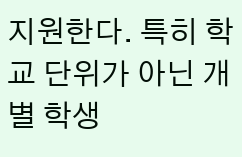지원한다. 특히 학교 단위가 아닌 개별 학생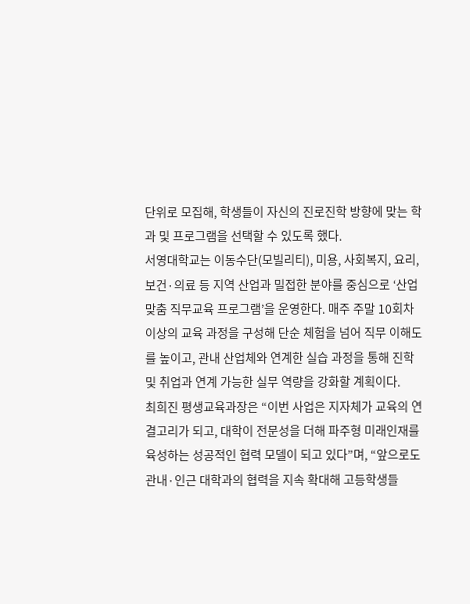단위로 모집해, 학생들이 자신의 진로진학 방향에 맞는 학과 및 프로그램을 선택할 수 있도록 했다.
서영대학교는 이동수단(모빌리티), 미용, 사회복지, 요리, 보건·의료 등 지역 산업과 밀접한 분야를 중심으로 ‘산업맞춤 직무교육 프로그램’을 운영한다. 매주 주말 10회차 이상의 교육 과정을 구성해 단순 체험을 넘어 직무 이해도를 높이고, 관내 산업체와 연계한 실습 과정을 통해 진학 및 취업과 연계 가능한 실무 역량을 강화할 계획이다.
최희진 평생교육과장은 “이번 사업은 지자체가 교육의 연결고리가 되고, 대학이 전문성을 더해 파주형 미래인재를 육성하는 성공적인 협력 모델이 되고 있다”며, “앞으로도 관내·인근 대학과의 협력을 지속 확대해 고등학생들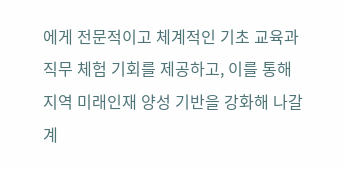에게 전문적이고 체계적인 기초 교육과 직무 체험 기회를 제공하고, 이를 통해 지역 미래인재 양성 기반을 강화해 나갈 계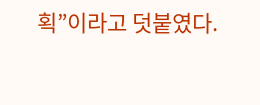획”이라고 덧붙였다.